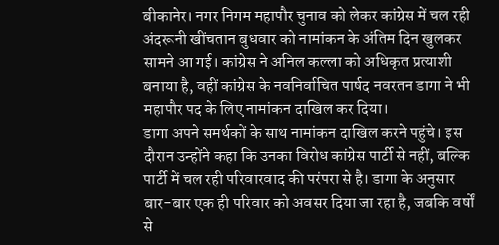बीकानेर। नगर निगम महापौर चुनाव को लेकर कांग्रेस में चल रही अंदरूनी खींचतान बुधवार को नामांकन के अंतिम दिन खुलकर सामने आ गई। कांग्रेस ने अनिल कल्ला को अधिकृत प्रत्याशी बनाया है, वहीं कांग्रेस के नवनिर्वाचित पार्षद नवरतन डागा ने भी महापौर पद के लिए नामांकन दाखिल कर दिया।
डागा अपने समर्थकों के साथ नामांकन दाखिल करने पहुंचे। इस दौरान उन्होंने कहा कि उनका विरोध कांग्रेस पार्टी से नहीं, बल्कि पार्टी में चल रही परिवारवाद की परंपरा से है। डागा के अनुसार बार-बार एक ही परिवार को अवसर दिया जा रहा है, जबकि वर्षों से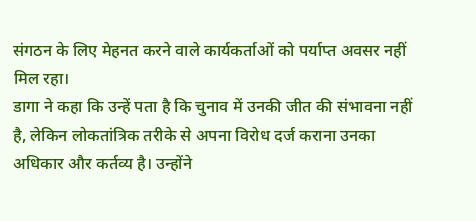संगठन के लिए मेहनत करने वाले कार्यकर्ताओं को पर्याप्त अवसर नहीं मिल रहा।
डागा ने कहा कि उन्हें पता है कि चुनाव में उनकी जीत की संभावना नहीं है, लेकिन लोकतांत्रिक तरीके से अपना विरोध दर्ज कराना उनका अधिकार और कर्तव्य है। उन्होंने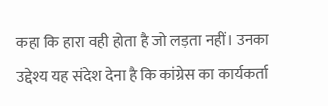कहा कि हारा वही होता है जो लड़ता नहीं। उनका उद्देश्य यह संदेश देना है कि कांग्रेस का कार्यकर्ता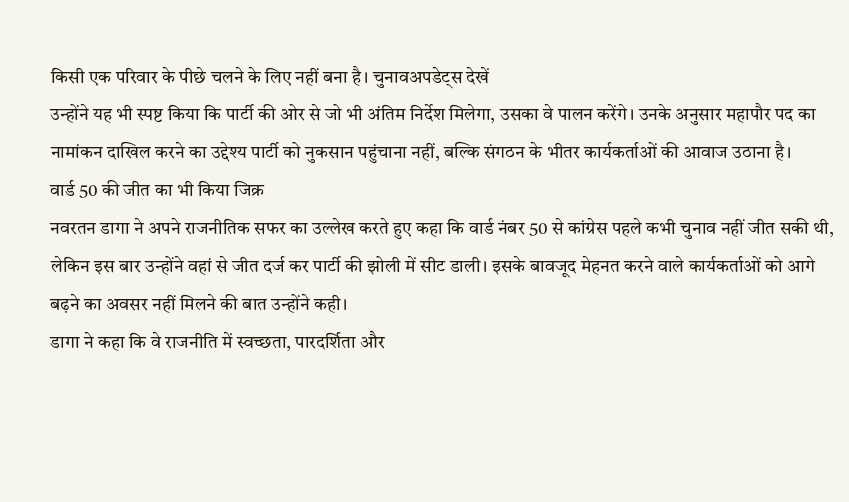किसी एक परिवार के पीछे चलने के लिए नहीं बना है। चुनावअपडेट्स देखें
उन्होंने यह भी स्पष्ट किया कि पार्टी की ओर से जो भी अंतिम निर्देश मिलेगा, उसका वे पालन करेंगे। उनके अनुसार महापौर पद का नामांकन दाखिल करने का उद्देश्य पार्टी को नुकसान पहुंचाना नहीं, बल्कि संगठन के भीतर कार्यकर्ताओं की आवाज उठाना है।
वार्ड 50 की जीत का भी किया जिक्र
नवरतन डागा ने अपने राजनीतिक सफर का उल्लेख करते हुए कहा कि वार्ड नंबर 50 से कांग्रेस पहले कभी चुनाव नहीं जीत सकी थी, लेकिन इस बार उन्होंने वहां से जीत दर्ज कर पार्टी की झोली में सीट डाली। इसके बावजूद मेहनत करने वाले कार्यकर्ताओं को आगे बढ़ने का अवसर नहीं मिलने की बात उन्होंने कही।
डागा ने कहा कि वे राजनीति में स्वच्छता, पारदर्शिता और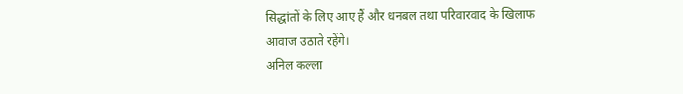सिद्धांतों के लिए आए हैं और धनबल तथा परिवारवाद के खिलाफ आवाज उठाते रहेंगे।
अनिल कल्ला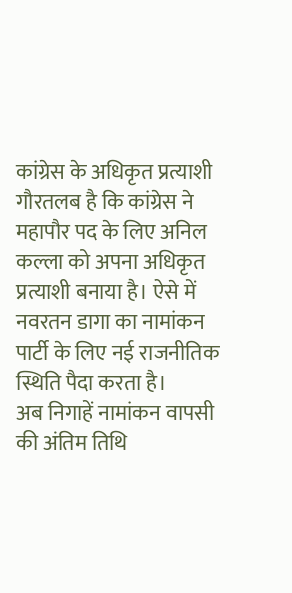कांग्रेस के अधिकृत प्रत्याशी
गौरतलब है कि कांग्रेस ने महापौर पद के लिए अनिल कल्ला को अपना अधिकृत प्रत्याशी बनाया है। ऐसे में नवरतन डागा का नामांकन पार्टी के लिए नई राजनीतिक स्थिति पैदा करता है।
अब निगाहें नामांकन वापसी की अंतिम तिथि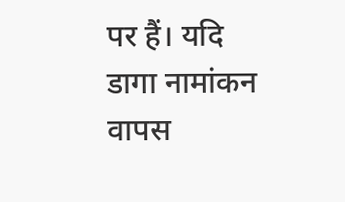पर हैं। यदि डागा नामांकन वापस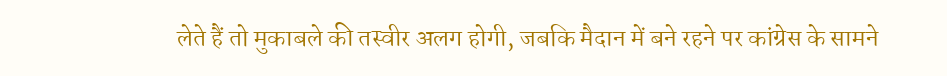लेते हैं तो मुकाबले की तस्वीर अलग होगी, जबकि मैदान में बने रहने पर कांग्रेस के सामने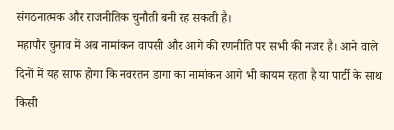संगठनात्मक और राजनीतिक चुनौती बनी रह सकती है।
महापौर चुनाव में अब नामांकन वापसी और आगे की रणनीति पर सभी की नजर है। आने वाले दिनों में यह साफ होगा कि नवरतन डागा का नामांकन आगे भी कायम रहता है या पार्टी के साथ किसी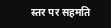स्तर पर सहमति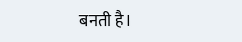बनती है।